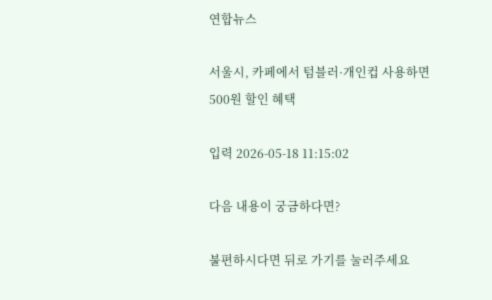연합뉴스

서울시, 카페에서 텀블러·개인컵 사용하면 500원 할인 혜택

입력 2026-05-18 11:15:02

다음 내용이 궁금하다면?

불편하시다면 뒤로 가기를 눌러주세요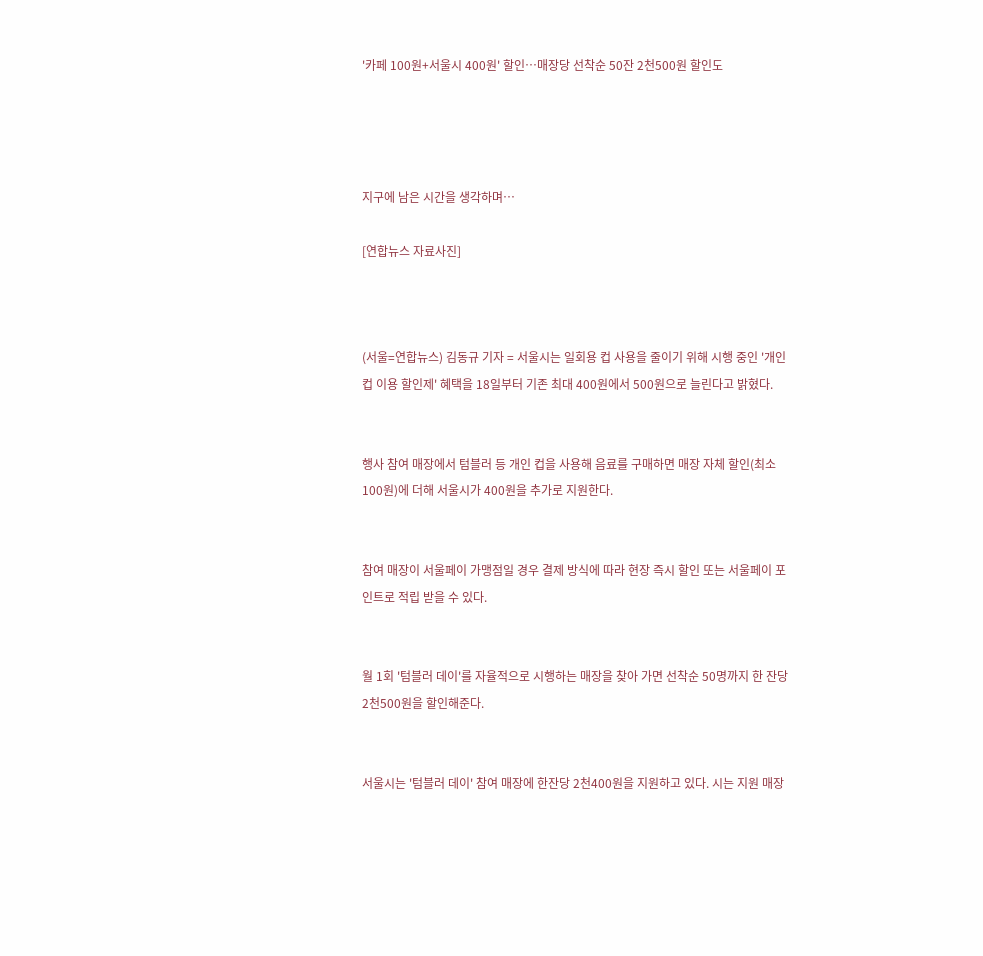'카페 100원+서울시 400원' 할인…매장당 선착순 50잔 2천500원 할인도




지구에 남은 시간을 생각하며…

[연합뉴스 자료사진]



(서울=연합뉴스) 김동규 기자 = 서울시는 일회용 컵 사용을 줄이기 위해 시행 중인 '개인 컵 이용 할인제' 혜택을 18일부터 기존 최대 400원에서 500원으로 늘린다고 밝혔다.


행사 참여 매장에서 텀블러 등 개인 컵을 사용해 음료를 구매하면 매장 자체 할인(최소 100원)에 더해 서울시가 400원을 추가로 지원한다.


참여 매장이 서울페이 가맹점일 경우 결제 방식에 따라 현장 즉시 할인 또는 서울페이 포인트로 적립 받을 수 있다.


월 1회 '텀블러 데이'를 자율적으로 시행하는 매장을 찾아 가면 선착순 50명까지 한 잔당 2천500원을 할인해준다.


서울시는 '텀블러 데이' 참여 매장에 한잔당 2천400원을 지원하고 있다. 시는 지원 매장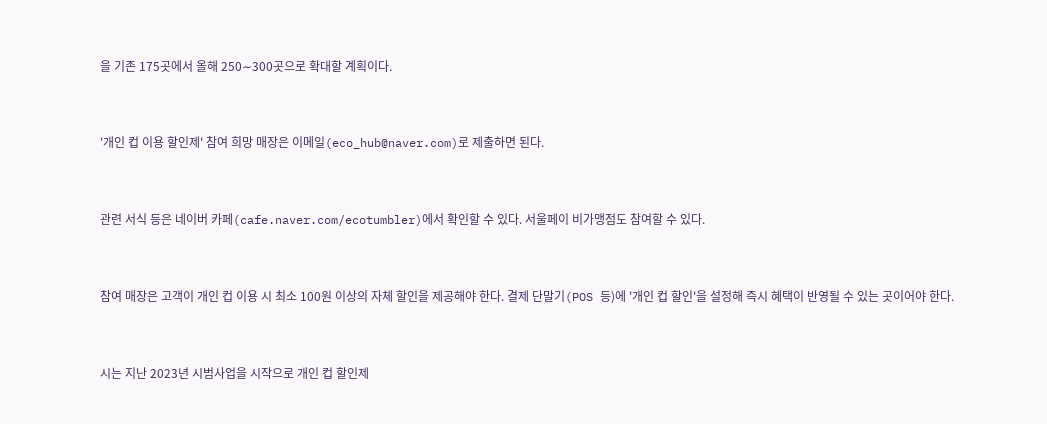을 기존 175곳에서 올해 250∼300곳으로 확대할 계획이다.


'개인 컵 이용 할인제' 참여 희망 매장은 이메일(eco_hub@naver.com)로 제출하면 된다.


관련 서식 등은 네이버 카페(cafe.naver.com/ecotumbler)에서 확인할 수 있다. 서울페이 비가맹점도 참여할 수 있다.


참여 매장은 고객이 개인 컵 이용 시 최소 100원 이상의 자체 할인을 제공해야 한다. 결제 단말기(POS 등)에 '개인 컵 할인'을 설정해 즉시 혜택이 반영될 수 있는 곳이어야 한다.


시는 지난 2023년 시범사업을 시작으로 개인 컵 할인제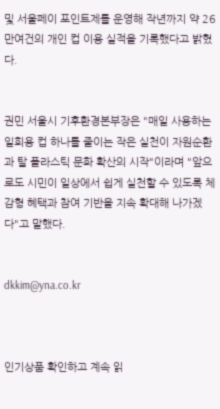및 서울페이 포인트제를 운영해 작년까지 약 26만여건의 개인 컵 이용 실적을 기록했다고 밝혔다.


권민 서울시 기후환경본부장은 "매일 사용하는 일회용 컵 하나를 줄이는 작은 실천이 자원순환과 탈 플라스틱 문화 확산의 시작"이라며 "앞으로도 시민이 일상에서 쉽게 실천할 수 있도록 체감형 혜택과 참여 기반을 지속 확대해 나가겠다"고 말했다.


dkkim@yna.co.kr



인기상품 확인하고 계속 읽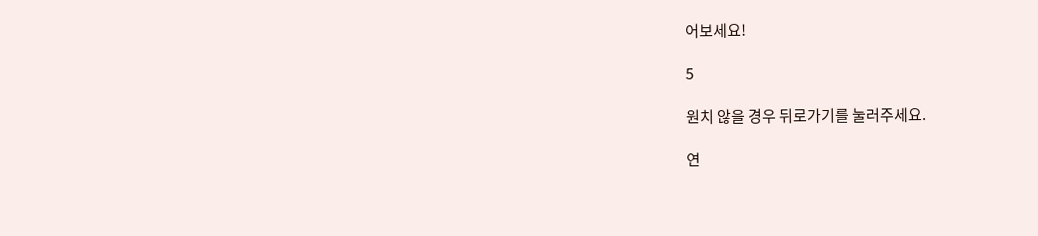어보세요!

5

원치 않을 경우 뒤로가기를 눌러주세요.

연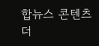합뉴스 콘텐츠 더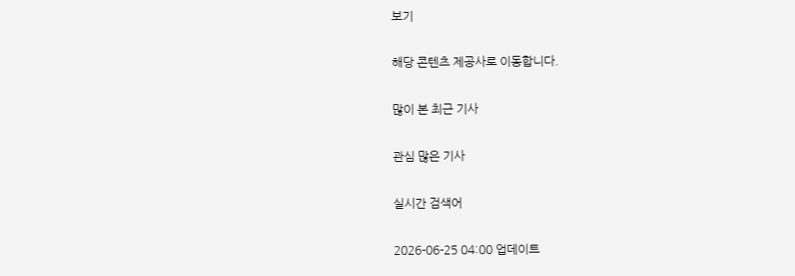보기

해당 콘텐츠 제공사로 이동합니다.

많이 본 최근 기사

관심 많은 기사

실시간 검색어

2026-06-25 04:00 업데이트